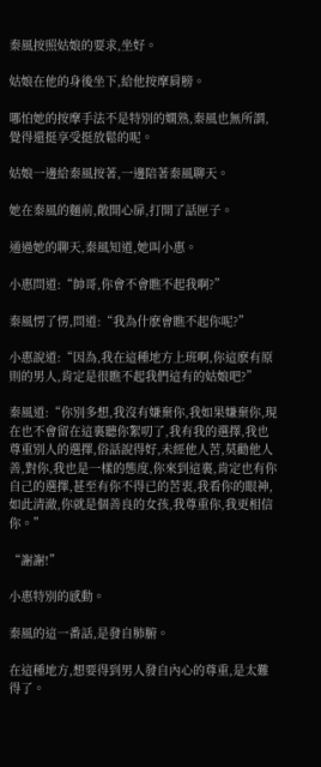秦風按照姑娘的要求,坐好。

姑娘在他的身後坐下,給他按摩肩膀。

哪怕她的按摩手法不是特別的嫻熟,秦風也無所謂,覺得還挺享受挺放鬆的呢。

姑娘一邊給秦風按著,一邊陪著秦風聊天。

她在秦風的麵前,敞開心扉,打開了話匣子。

通過她的聊天,秦風知道,她叫小惠。

小惠問道:“帥哥,你會不會瞧不起我啊?”

秦風愣了愣,問道:“我為什麽會瞧不起你呢?”

小惠說道:“因為,我在這種地方上班啊,你這麽有原則的男人,肯定是很瞧不起我們這有的姑娘吧?”

秦風道:“你別多想,我沒有嫌棄你,我如果嫌棄你,現在也不會留在這裏聽你絮叨了,我有我的選擇,我也尊重別人的選擇,俗話說得好,未經他人苦,莫勸他人善,對你,我也是一樣的態度,你來到這裏,肯定也有你自己的選擇,甚至有你不得已的苦衷,我看你的眼神,如此清澈,你就是個善良的女孩,我尊重你,我更相信你。”

“謝謝!”

小惠特別的感動。

秦風的這一番話,是發自肺腑。

在這種地方,想要得到男人發自內心的尊重,是太難得了。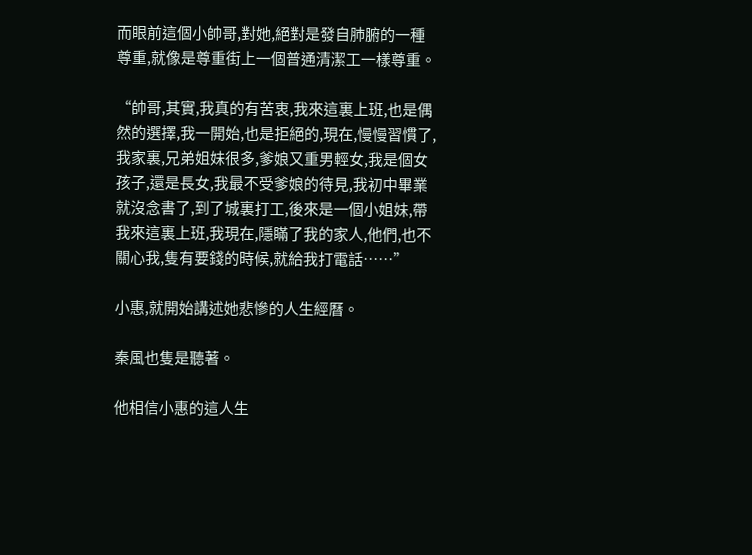而眼前這個小帥哥,對她,絕對是發自肺腑的一種尊重,就像是尊重街上一個普通清潔工一樣尊重。

“帥哥,其實,我真的有苦衷,我來這裏上班,也是偶然的選擇,我一開始,也是拒絕的,現在,慢慢習慣了,我家裏,兄弟姐妹很多,爹娘又重男輕女,我是個女孩子,還是長女,我最不受爹娘的待見,我初中畢業就沒念書了,到了城裏打工,後來是一個小姐妹,帶我來這裏上班,我現在,隱瞞了我的家人,他們,也不關心我,隻有要錢的時候,就給我打電話……”

小惠,就開始講述她悲慘的人生經曆。

秦風也隻是聽著。

他相信小惠的這人生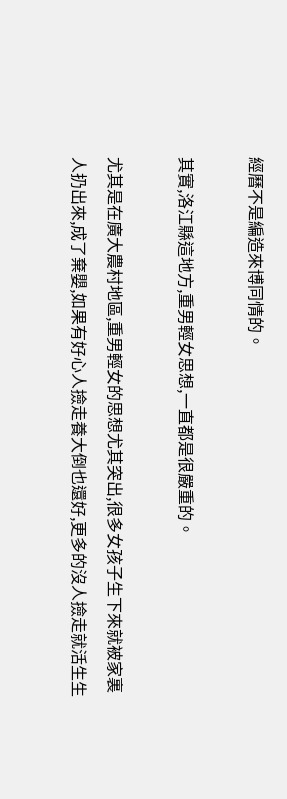經曆不是編造來博同情的。

其實,洛江縣這地方,重男輕女思想,一直都是很嚴重的。

尤其是在廣大農村地區,重男輕女的思想尤其突出,很多女孩子生下來就被家裏人扔出來,成了棄嬰,如果有好心人撿走養大倒也還好,更多的沒人撿走就活生生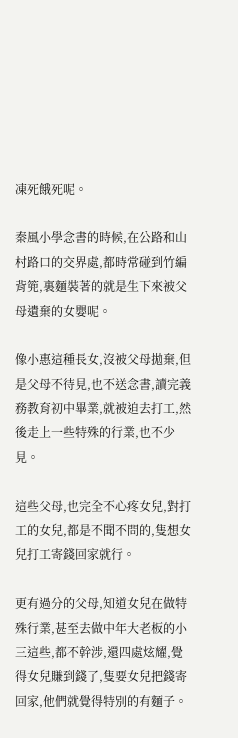凍死餓死呢。

秦風小學念書的時候,在公路和山村路口的交界處,都時常碰到竹編背篼,裏麵裝著的就是生下來被父母遺棄的女嬰呢。

像小惠這種長女,沒被父母拋棄,但是父母不待見,也不送念書,讀完義務教育初中畢業,就被迫去打工,然後走上一些特殊的行業,也不少見。

這些父母,也完全不心疼女兒,對打工的女兒,都是不聞不問的,隻想女兒打工寄錢回家就行。

更有過分的父母,知道女兒在做特殊行業,甚至去做中年大老板的小三這些,都不幹涉,還四處炫耀,覺得女兒賺到錢了,隻要女兒把錢寄回家,他們就覺得特別的有麵子。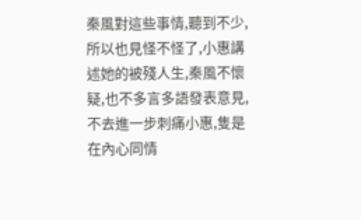秦風對這些事情,聽到不少,所以也見怪不怪了,小惠講述她的被殘人生,秦風不懷疑,也不多言多語發表意見,不去進一步刺痛小惠,隻是在內心同情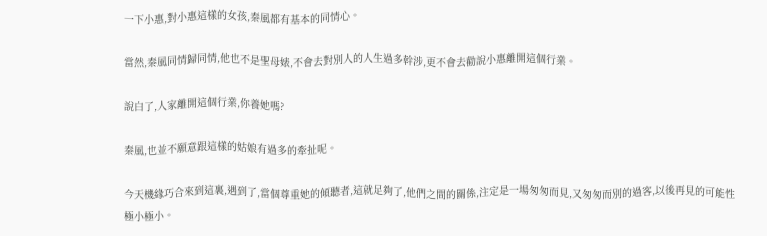一下小惠,對小惠這樣的女孩,秦風都有基本的同情心。

當然,秦風同情歸同情,他也不是聖母婊,不會去對別人的人生過多幹涉,更不會去勸說小惠離開這個行業。

說白了,人家離開這個行業,你養她嗎?

秦風,也並不願意跟這樣的姑娘有過多的牽扯呢。

今天機緣巧合來到這裏,遇到了,當個尊重她的傾聽者,這就足夠了,他們之間的關係,注定是一場匆匆而見,又匆匆而別的過客,以後再見的可能性極小極小。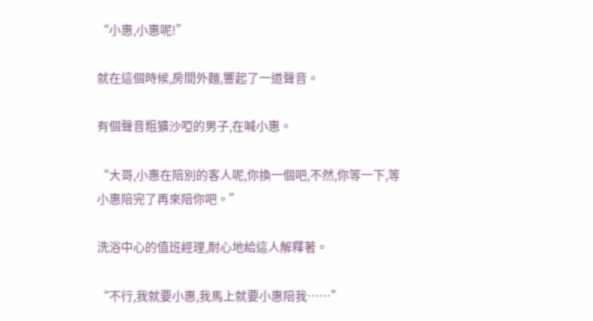“小惠,小惠呢!”

就在這個時候,房間外麵,響起了一道聲音。

有個聲音粗獷沙啞的男子,在喊小惠。

“大哥,小惠在陪別的客人呢,你換一個吧,不然,你等一下,等小惠陪完了再來陪你吧。”

洗浴中心的值班經理,耐心地給這人解釋著。

“不行,我就要小惠,我馬上就要小惠陪我……”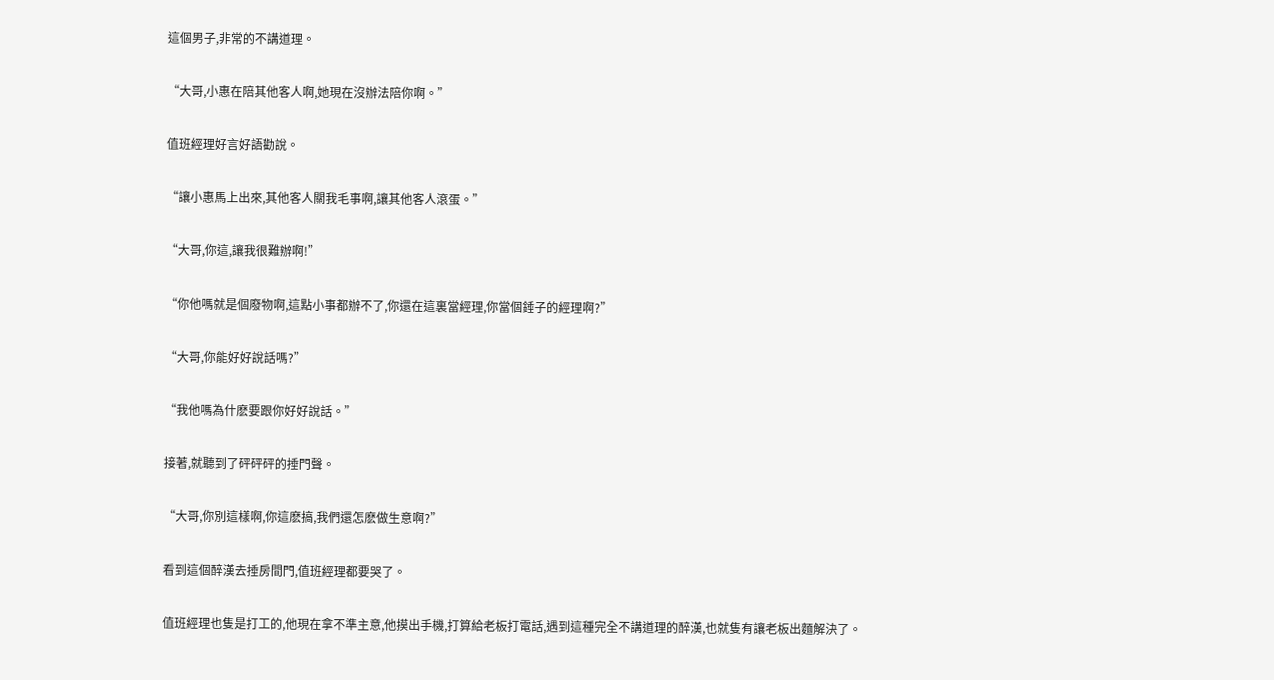這個男子,非常的不講道理。

“大哥,小惠在陪其他客人啊,她現在沒辦法陪你啊。”

值班經理好言好語勸說。

“讓小惠馬上出來,其他客人關我毛事啊,讓其他客人滾蛋。”

“大哥,你這,讓我很難辦啊!”

“你他嗎就是個廢物啊,這點小事都辦不了,你還在這裏當經理,你當個錘子的經理啊?”

“大哥,你能好好說話嗎?”

“我他嗎為什麽要跟你好好說話。”

接著,就聽到了砰砰砰的捶門聲。

“大哥,你別這樣啊,你這麽搞,我們還怎麽做生意啊?”

看到這個醉漢去捶房間門,值班經理都要哭了。

值班經理也隻是打工的,他現在拿不準主意,他摸出手機,打算給老板打電話,遇到這種完全不講道理的醉漢,也就隻有讓老板出麵解決了。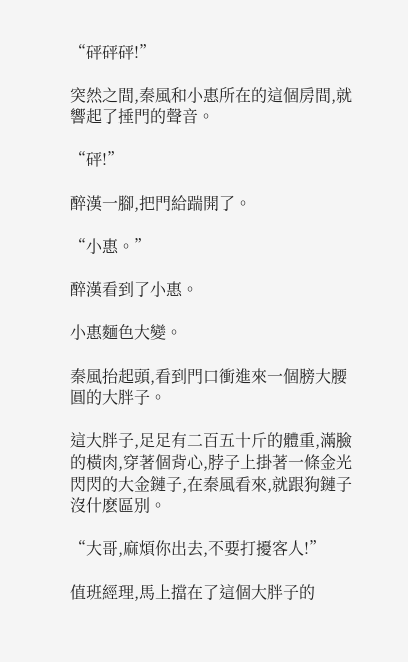“砰砰砰!”

突然之間,秦風和小惠所在的這個房間,就響起了捶門的聲音。

“砰!”

醉漢一腳,把門給踹開了。

“小惠。”

醉漢看到了小惠。

小惠麵色大變。

秦風抬起頭,看到門口衝進來一個膀大腰圓的大胖子。

這大胖子,足足有二百五十斤的體重,滿臉的橫肉,穿著個背心,脖子上掛著一條金光閃閃的大金鏈子,在秦風看來,就跟狗鏈子沒什麽區別。

“大哥,麻煩你出去,不要打擾客人!”

值班經理,馬上擋在了這個大胖子的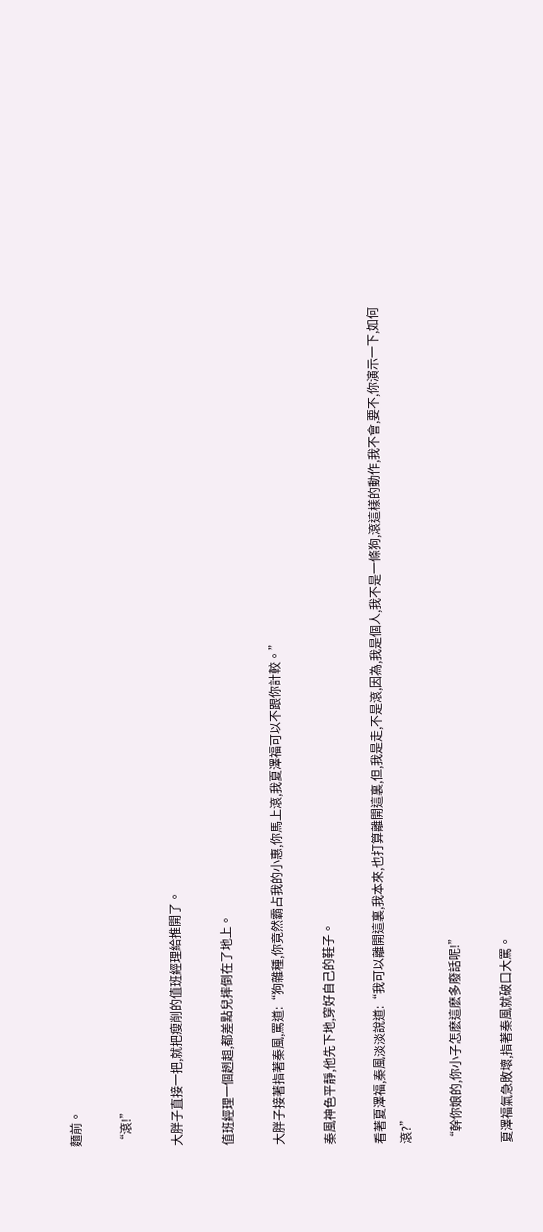麵前。

“滾!”

大胖子直接一把,就把瘦削的值班經理給推開了。

值班經理一個趔趄,都差點兒摔倒在了地上。

大胖子接著指著秦風,罵道:“狗雜種,你竟然霸占我的小惠,你馬上滾,我夏澤福可以不跟你計較。”

秦風神色平靜,他先下地,穿好自己的鞋子。

看著夏澤福,秦風淡淡說道:“我可以離開這裏,我本來,也打算離開這裏,但,我是走,不是滾,因為,我是個人,我不是一條狗,滾這樣的動作,我不會,要不,你演示一下,如何滾?”

“幹你娘的,你小子怎麽這麽多廢話呢!”

夏澤福氣急敗壞,指著秦風就破口大罵。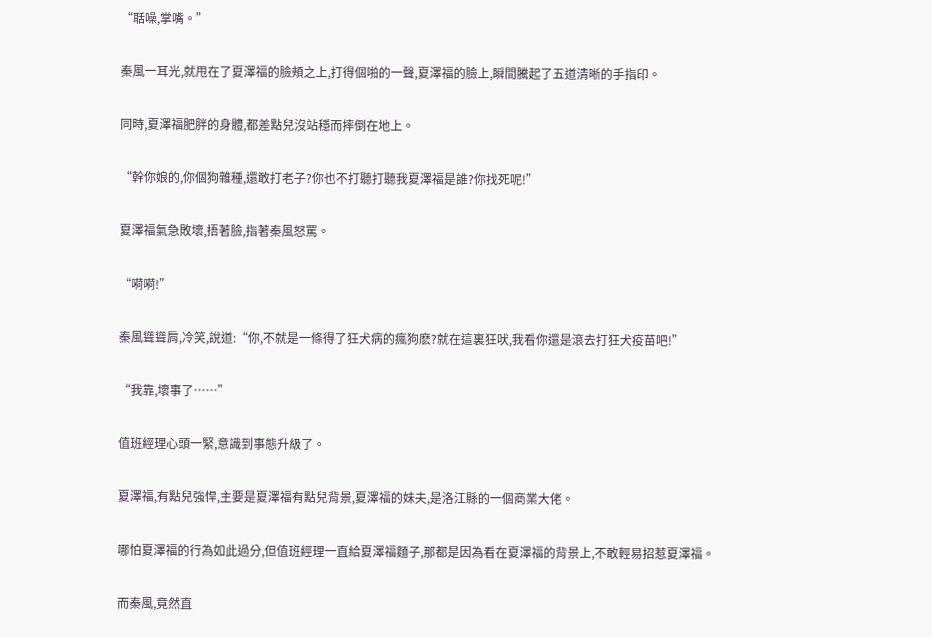“聒噪,掌嘴。”

秦風一耳光,就甩在了夏澤福的臉頰之上,打得個啪的一聲,夏澤福的臉上,瞬間騰起了五道清晰的手指印。

同時,夏澤福肥胖的身體,都差點兒沒站穩而摔倒在地上。

“幹你娘的,你個狗雜種,還敢打老子?你也不打聽打聽我夏澤福是誰?你找死呢!”

夏澤福氣急敗壞,捂著臉,指著秦風怒罵。

“嗬嗬!”

秦風聳聳肩,冷笑,說道:“你,不就是一條得了狂犬病的瘋狗麽?就在這裏狂吠,我看你還是滾去打狂犬疫苗吧!”

“我靠,壞事了……”

值班經理心頭一緊,意識到事態升級了。

夏澤福,有點兒強悍,主要是夏澤福有點兒背景,夏澤福的妹夫,是洛江縣的一個商業大佬。

哪怕夏澤福的行為如此過分,但值班經理一直給夏澤福麵子,那都是因為看在夏澤福的背景上,不敢輕易招惹夏澤福。

而秦風,竟然直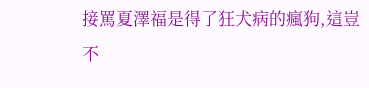接罵夏澤福是得了狂犬病的瘋狗,這豈不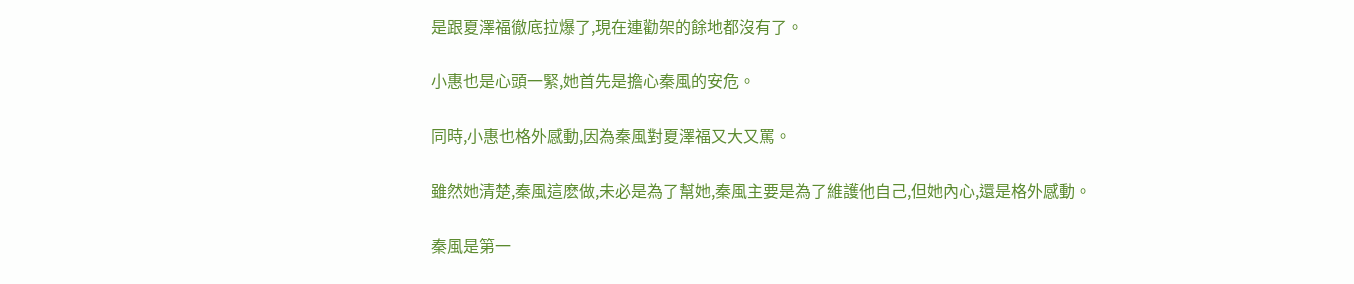是跟夏澤福徹底拉爆了,現在連勸架的餘地都沒有了。

小惠也是心頭一緊,她首先是擔心秦風的安危。

同時,小惠也格外感動,因為秦風對夏澤福又大又罵。

雖然她清楚,秦風這麽做,未必是為了幫她,秦風主要是為了維護他自己,但她內心,還是格外感動。

秦風是第一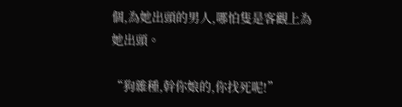個,為她出頭的男人,哪怕隻是客觀上為她出頭。

“狗雜種,幹你娘的,你找死呢!”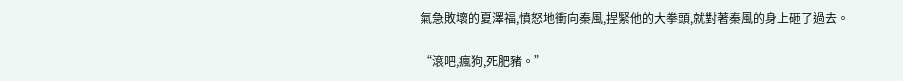氣急敗壞的夏澤福,憤怒地衝向秦風,捏緊他的大拳頭,就對著秦風的身上砸了過去。

“滾吧,瘋狗,死肥豬。”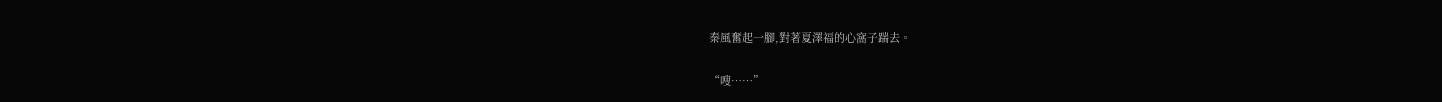秦風奮起一腳,對著夏澤福的心窩子踹去。

“嗖……”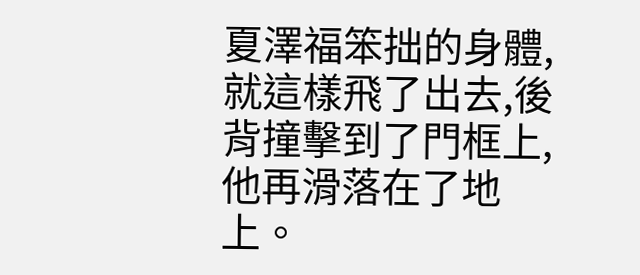夏澤福笨拙的身體,就這樣飛了出去,後背撞擊到了門框上,他再滑落在了地上。